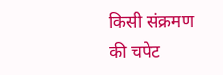किसी संक्रमण की चपेट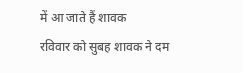में आ जाते हैं शावक
रविवार को सुबह शावक ने दम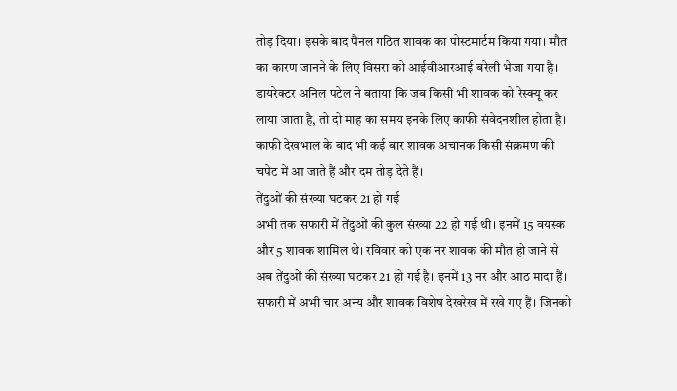तोड़ दिया। इसके बाद पैनल गठित शावक का पोस्टमार्टम किया गया। मौत का कारण जानने के लिए विसरा को आईवीआरआई बरेली भेजा गया है। डायरेक्टर अनिल पटेल ने बताया कि जब किसी भी शावक को रेस्क्यू कर लाया जाता है, तो दो माह का समय इनके लिए काफी संवेदनशील होता है। काफी देखभाल के बाद भी कई बार शावक अचानक किसी संक्रमण की चपेट में आ जाते हैं और दम तोड़ देते हैं।
तेंदुओं की संख्या घटकर 21 हो गई
अभी तक सफारी में तेंदुओं की कुल संख्या 22 हो गई थी। इनमें 15 वयस्क और 5 शावक शामिल थे। रविवार को एक नर शावक की मौत हो जाने से अब तेंदुओं की संख्या घटकर 21 हो गई है। इनमें 13 नर और आठ मादा हैं। सफारी में अभी चार अन्य और शावक विशेष देखरेख में रखे गए हैं। जिनको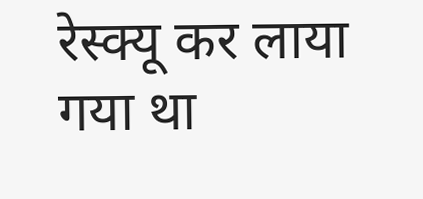रेस्क्यू कर लाया गया था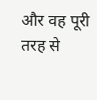और वह पूरी तरह से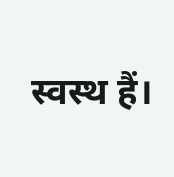स्वस्थ हैं।